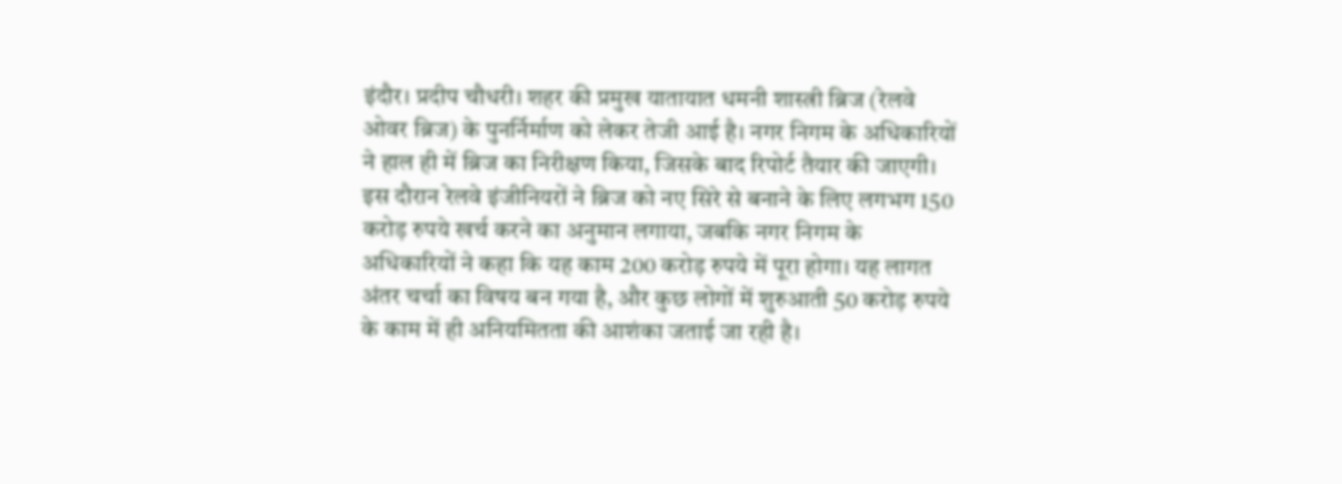इंदौर। प्रदीप चौधरी। शहर की प्रमुख यातायात धमनी शास्त्री ब्रिज (रेलवे ओवर ब्रिज) के पुनर्निर्माण को लेकर तेजी आई है। नगर निगम के अधिकारियों ने हाल ही में ब्रिज का निरीक्षण किया, जिसके बाद रिपोर्ट तैयार की जाएगी। इस दौरान रेलवे इंजीनियरों ने ब्रिज को नए सिरे से बनाने के लिए लगभग 150 करोड़ रुपये खर्च करने का अनुमान लगाया, जबकि नगर निगम के अधिकारियों ने कहा कि यह काम 200 करोड़ रुपये में पूरा होगा। यह लागत अंतर चर्चा का विषय बन गया है, और कुछ लोगों में शुरुआती 50 करोड़ रुपये के काम में ही अनियमितता की आशंका जताई जा रही है।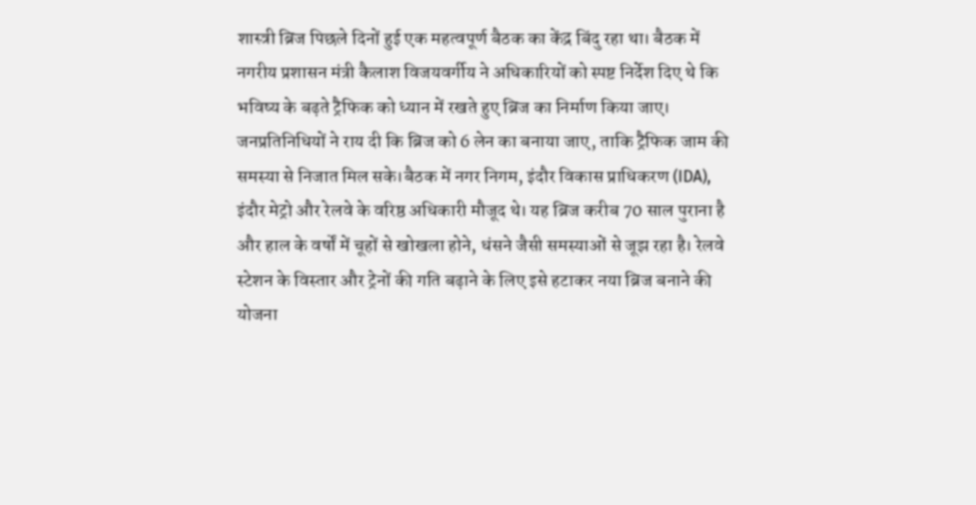शास्त्री ब्रिज पिछले दिनों हुई एक महत्वपूर्ण बैठक का केंद्र बिंदु रहा था। बैठक में नगरीय प्रशासन मंत्री कैलाश विजयवर्गीय ने अधिकारियों को स्पष्ट निर्देश दिए थे कि भविष्य के बढ़ते ट्रैफिक को ध्यान में रखते हुए ब्रिज का निर्माण किया जाए। जनप्रतिनिधियों ने राय दी कि ब्रिज को 6 लेन का बनाया जाए, ताकि ट्रैफिक जाम की समस्या से निजात मिल सके।बैठक में नगर निगम, इंदौर विकास प्राधिकरण (IDA), इंदौर मेट्रो और रेलवे के वरिष्ठ अधिकारी मौजूद थे। यह ब्रिज करीब 70 साल पुराना है और हाल के वर्षों में चूहों से खोखला होने, धंसने जैसी समस्याओं से जूझ रहा है। रेलवे स्टेशन के विस्तार और ट्रेनों की गति बढ़ाने के लिए इसे हटाकर नया ब्रिज बनाने की योजना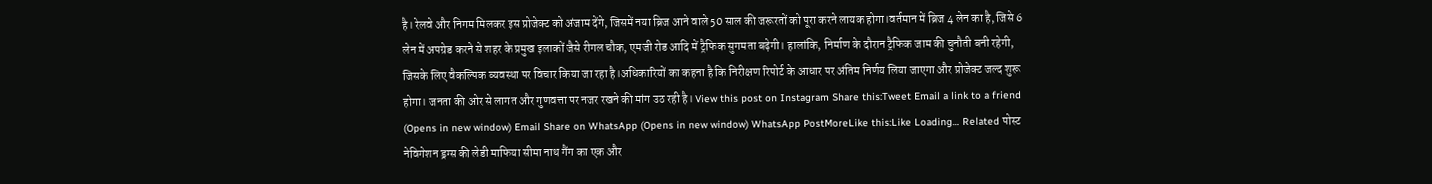है। रेलवे और निगम मिलकर इस प्रोजेक्ट को अंजाम देंगे, जिसमें नया ब्रिज आने वाले 50 साल की जरूरतों को पूरा करने लायक होगा।वर्तमान में ब्रिज 4 लेन का है, जिसे 6 लेन में अपग्रेड करने से शहर के प्रमुख इलाकों जैसे रीगल चौक, एमजी रोड आदि में ट्रैफिक सुगमता बढ़ेगी। हालांकि, निर्माण के दौरान ट्रैफिक जाम की चुनौती बनी रहेगी, जिसके लिए वैकल्पिक व्यवस्था पर विचार किया जा रहा है।अधिकारियों का कहना है कि निरीक्षण रिपोर्ट के आधार पर अंतिम निर्णय लिया जाएगा और प्रोजेक्ट जल्द शुरू होगा। जनता की ओर से लागत और गुणवत्ता पर नजर रखने की मांग उठ रही है। View this post on Instagram Share this:Tweet Email a link to a friend (Opens in new window) Email Share on WhatsApp (Opens in new window) WhatsApp PostMoreLike this:Like Loading… Related पोस्ट नेविगेशन ड्रग्स की लेडी माफिया सीमा नाथ गैंग का एक और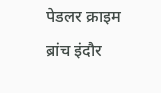पेडलर क्राइम ब्रांच इंदौर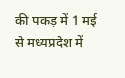की पकड़ में 1 मई से मध्यप्रदेश में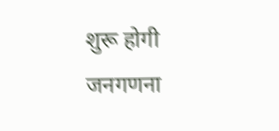शुरू होगी जनगणना